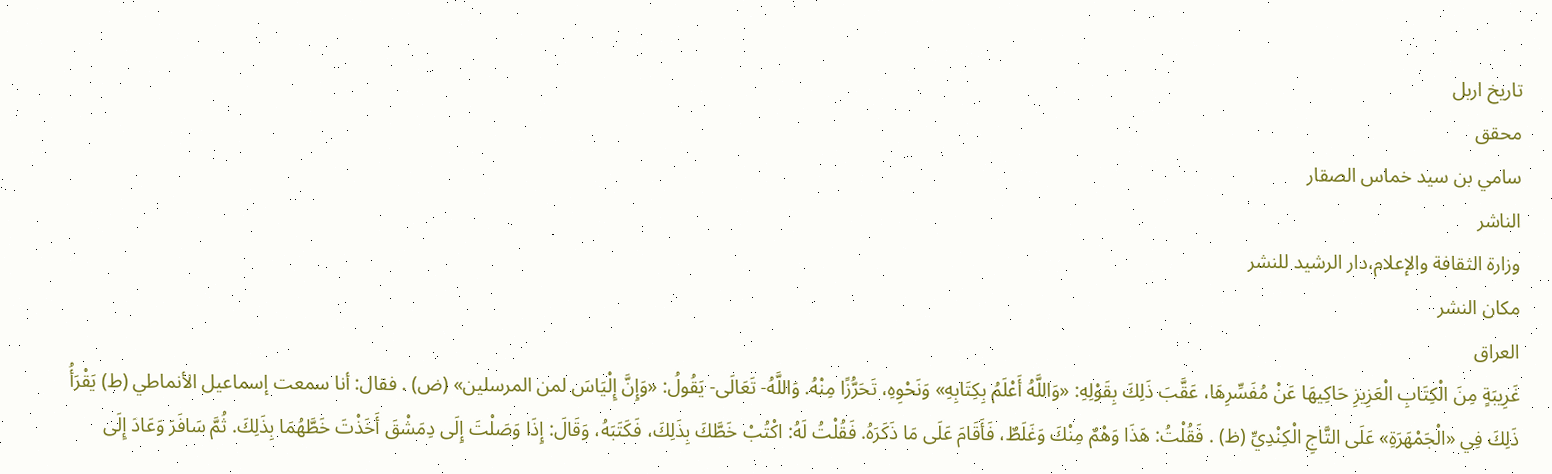تاريخ اربل
محقق
سامي بن سيد خماس الصقار
الناشر
وزارة الثقافة والإعلام،دار الرشيد للنشر
مكان النشر
العراق
غَرِيبَةٍ مِنَ الْكِتَابِ الْعَزِيزِ حَاكِيهَا عَنْ مُفَسِّرِهَا، عَقَّبَ ذَلِكَ بِقَوْلِهِ: «وَاللَّهُ أَعْلَمُ بِكِتَابِهِ» وَنَحْوِهِ، تَحَرُّزًا مِنْهُ. وَاللَّهُ- تَعَالَى- يَقُولُ: «وَإِنَّ إِلْيَاسَ لمن المرسلين» (ض) . فقال: أنا سمعت إسماعيل الأنماطي (ط) يَقْرَأُ ذَلِكَ فِي «الْجَمْهَرَةِ» عَلَى التَّاجِ الْكِنْدِيِّ (ظ) . فَقُلْتُ: هَذَا وَهْمٌ مِنْكَ وَغَلَطٌ، فَأَقَامَ عَلَى مَا ذَكَرَهُ. فَقُلْتُ لَهُ: اكْتُبْ خَطَّكَ بِذَلِكَ، فَكَتَبَهُ، وَقَالَ: إِذَا وَصَلْتَ إِلَى دِمَشْقَ أَخَذْتَ خَطَّهُمَا بِذَلِكَ. ثُمَّ سَافَرَ وَعَادَ إِلَى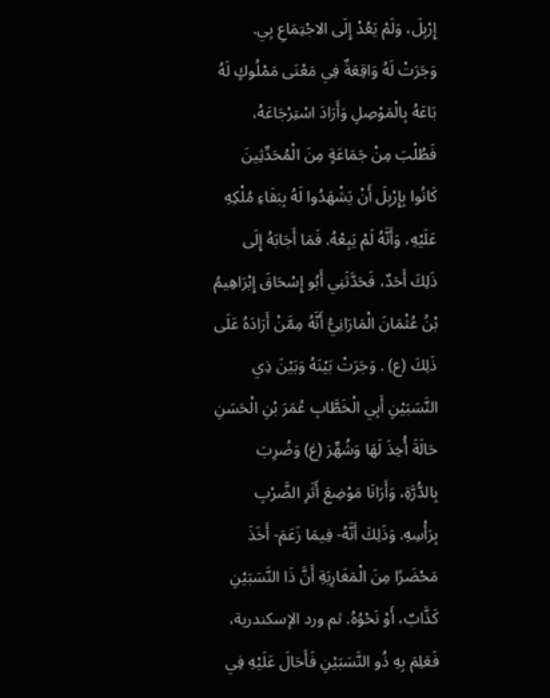إِرْبِلَ، وَلَمْ يَعُدْ إِلَى الاجْتِمَاعِ بِي.
وَجَرَتْ لَهُ وَاقِعَةٌ فِي مَعْنَى مَمْلُوكٍ لَهُ بَاعَهُ بِالْمَوْصِلِ وَأَرَادَ اسْتِرْجَاعَهُ، فَطُلْبَ مِنْ جَمَاعَةٍ مِنَ الْمُحَدِّثِينَ كَانُوا بِإِرْبِلَ أَنْ يَشْهَدُوا لَهُ بِبَقَاءِ مُلْكِهِ عَلَيْهِ، وَأَنَّهُ لَمْ يَبِعْهُ. فَمَا أَجَابَهُ إِلَى ذَلِكَ أَحَدٌ، فَحَدَّثَنِي أَبُو إِسْحَاقَ إِبْرَاهِيمُ بْنُ عُثْمَانَ الْمَارَانِيُّ أَنَّهُ مِمَّنْ أَرَادَهُ عَلَى ذَلِكَ (ع) . وَجَرَتْ بَيْنَهُ وَبَيْنَ ذِي النَّسَبَيْنِ أَبِي الْخَطَّابِ عُمَرَ بْنِ الْحَسَنِ حَالَةَ أُخِذَ لَهَا وَشُهِّرَ (غ) وَضُرِبَ بِالدُّرَّةِ، وَأَرَانَا مَوْضِعَ أَثَرِ الضَّرْبِ بِرَأْسِهِ. وَذَلِكَ أَنَّهُ- فِيمَا زَعَمَ- أَخَذَ مَحْضَرًا مِنَ الْمَغَارِبَةِ أَنَّ ذَا النَّسَبَيْنِ كَذَّابٌ، أَوْ نَحْوُهُ. ثم ورد الإسكندرية، فَعَلِمَ بِهِ ذُو النَّسَبَيْنِ فَأَحَالَ عَلَيْهِ فِي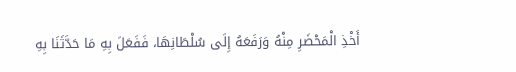أَخْذِ الْمَحْضَرِ مِنْهُ وَرَفَعَهُ إِلَى سُلْطَانِهَا، فَفَعَلَ بِهِ مَا حَدَّثَنَا بِهِ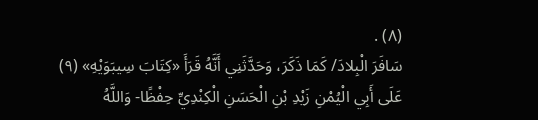(٨) .
سَافَرَ الْبِلادَ/ كَمَا ذَكَرَ، وَحَدَّثَنِي أَنَّهُ قَرَأَ «كِتَابَ سِيبَوَيْهِ» (٩) عَلَى أَبِي الْيُمْنِ زَيْدِ بْنِ الْحَسَنِ الْكِنْدِيِّ حِفْظًا- وَاللَّهُ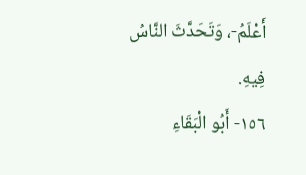أَعْلَمُ-، وَتَحَدَّثَ النَّاسُ فِيهِ.
١٥٦- أَبُو الْبَقَاءِ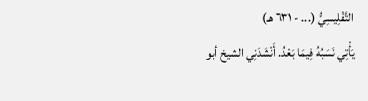التَّفْلِيسِيُّ (... - ٦٣١ هـ)
يَأْتِي نَسَبُهُ فِيمَا بَعْدُ. أَنْشَدَنِي الشيخ أبو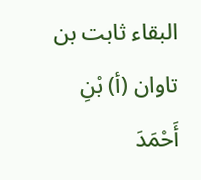البقاء ثابت بن تاوان (أ) بْنِ أَحْمَدَ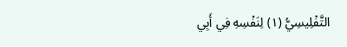التَّفْلِيسِيُّ (١) لِنَفْسِهِ فِي أَبِي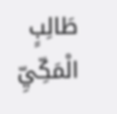طَالِبٍ الْمَكِّيِّ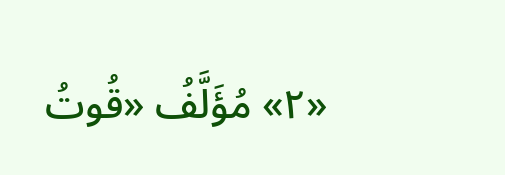«٢» مُؤَلَّفُ «قُوتُ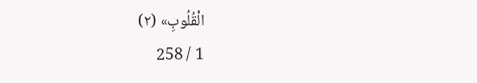الْقُلُوبِ» (٢)
1 / 258